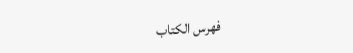فهرس الكتاب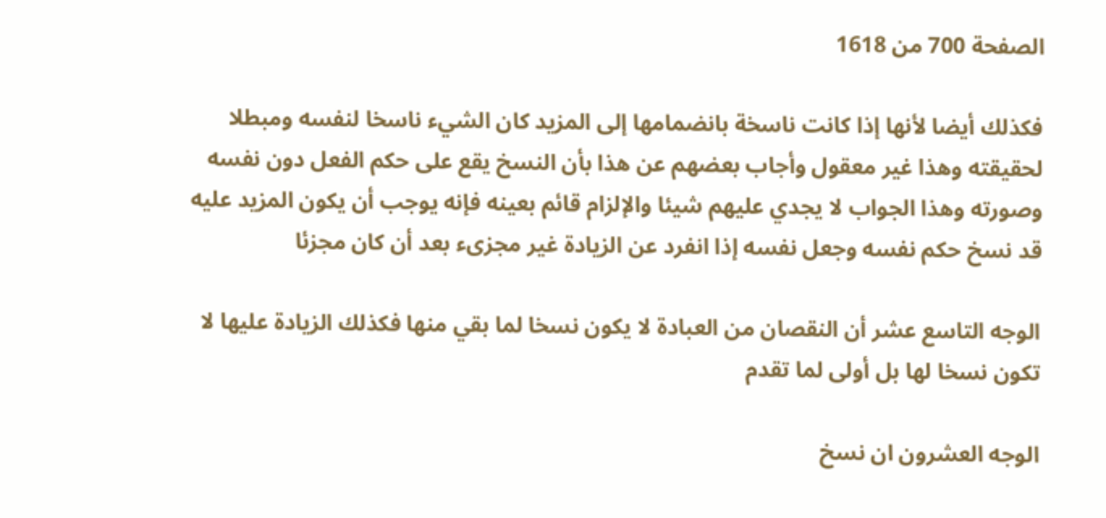الصفحة 700 من 1618

فكذلك أيضا لأنها إذا كانت ناسخة بانضمامها إلى المزيد كان الشيء ناسخا لنفسه ومبطلا لحقيقته وهذا غير معقول وأجاب بعضهم عن هذا بأن النسخ يقع على حكم الفعل دون نفسه وصورته وهذا الجواب لا يجدي عليهم شيئا والإلزام قائم بعينه فإنه يوجب أن يكون المزيد عليه قد نسخ حكم نفسه وجعل نفسه إذا انفرد عن الزيادة غير مجزىء بعد أن كان مجزئا

الوجه التاسع عشر أن النقصان من العبادة لا يكون نسخا لما بقي منها فكذلك الزيادة عليها لا تكون نسخا لها بل أولى لما تقدم

الوجه العشرون ان نسخ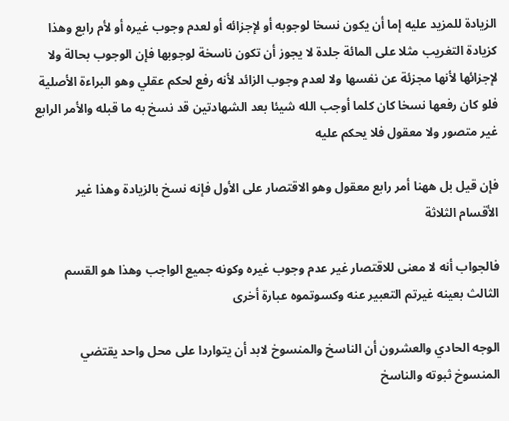الزيادة للمزيد عليه إما أن يكون نسخا لوجوبه أو لإجزائه أو لعدم وجوب غيره أو لأم رابع وهذا كزيادة التغريب مثلا على المائة جلدة لا يجوز أن تكون ناسخة لوجوبها فإن الوجوب بحالة ولا لإجزائها لأنها مجزئة عن نفسها ولا لعدم وجوب الزائد لأنه رفع لحكم عقلي وهو البراءة الأصلية فلو كان رفعها نسخا كان كلما أوجب الله شيئا بعد الشهادتين قد نسخ به ما قبله والأمر الرابع غير متصور ولا معقول فلا يحكم عليه

فإن قيل بل ههنا أمر رابع معقول وهو الاقتصار على الأول فإنه نسخ بالزيادة وهذا غير الأقسام الثلاثة

فالجواب أنه لا معنى للاقتصار غير عدم وجوب غيره وكونه جميع الواجب وهذا هو القسم الثالث بعينه غيرتم التعبير عنه وكسوتموه عبارة أخرى

الوجه الحادي والعشرون أن الناسخ والمنسوخ لابد أن يتواردا على محل واحد يقتضي المنسوخ ثبوته والناسخ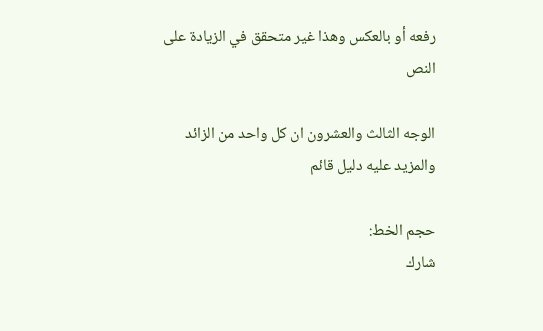رفعه أو بالعكس وهذا غير متحقق في الزيادة على النص

الوجه الثالث والعشرون ان كل واحد من الزائد والمزيد عليه دليل قائم

حجم الخط:
شارك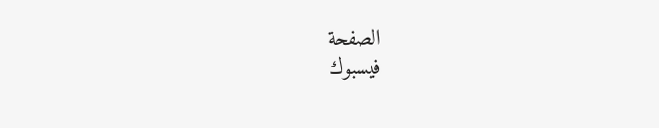الصفحة
فيسبوك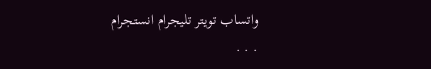واتساب تويتر تليجرام انستجرام
. . .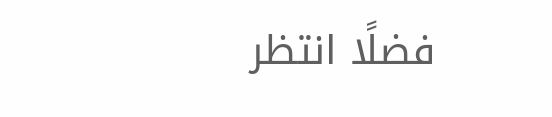فضلًا انتظر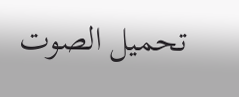تحميل الصوت